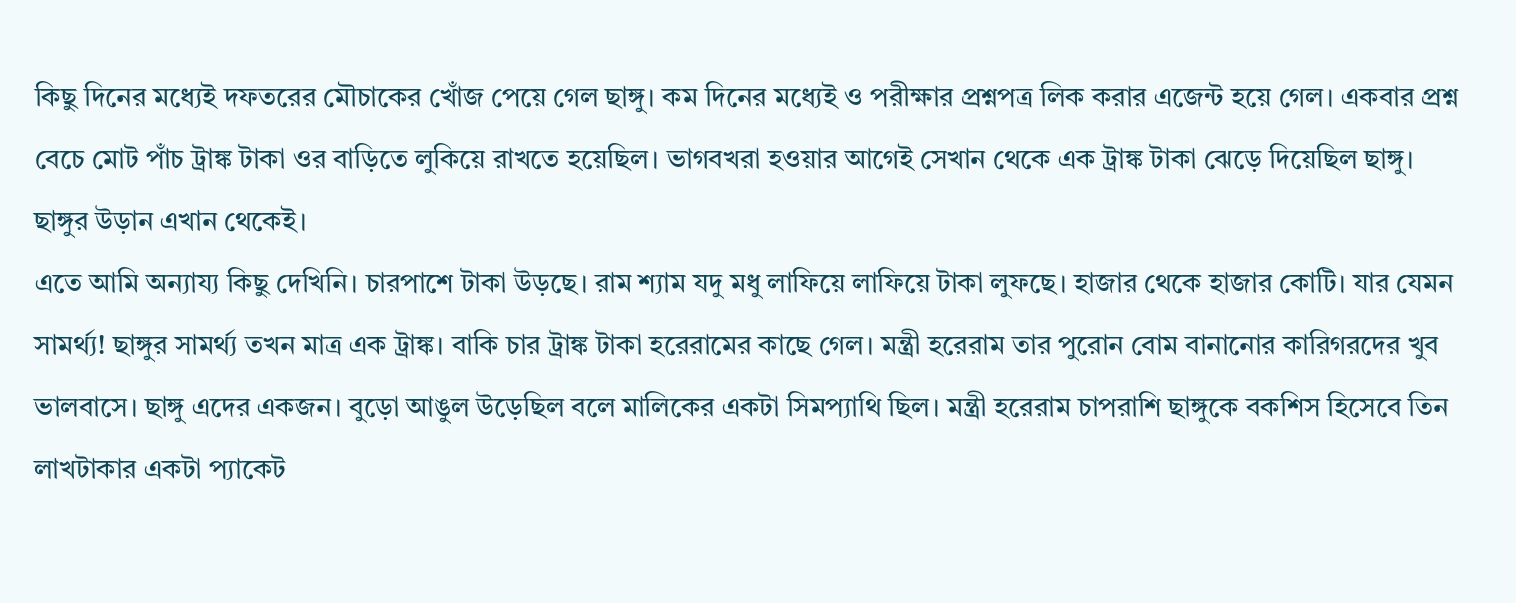কিছু দিনের মধ্যেই দফতরের মৌচাকের খোঁজ পেয়ে গেল ছাঙ্গু। কম দিনের মধ্যেই ও পরীক্ষার প্রশ্নপত্র লিক করার এজেন্ট হয়ে গেল। একবার প্রশ্ন বেচে মোট পাঁচ ট্রাঙ্ক টাকা ওর বাড়িতে লুকিয়ে রাখতে হয়েছিল। ভাগবখরা হওয়ার আগেই সেখান থেকে এক ট্রাঙ্ক টাকা ঝেড়ে দিয়েছিল ছাঙ্গু। ছাঙ্গুর উড়ান এখান থেকেই।
এতে আমি অন্যায্য কিছু দেখিনি। চারপাশে টাকা উড়ছে। রাম শ্যাম যদু মধু লাফিয়ে লাফিয়ে টাকা লুফছে। হাজার থেকে হাজার কোটি। যার যেমন সামর্থ্য! ছাঙ্গুর সামর্থ্য তখন মাত্র এক ট্রাঙ্ক। বাকি চার ট্রাঙ্ক টাকা হরেরামের কাছে গেল। মন্ত্রী হরেরাম তার পুরোন বোম বানানোর কারিগরদের খুব ভালবাসে। ছাঙ্গু এদের একজন। বুড়ো আঙুল উড়েছিল বলে মালিকের একটা সিমপ্যাথি ছিল। মন্ত্রী হরেরাম চাপরাশি ছাঙ্গুকে বকশিস হিসেবে তিন লাখটাকার একটা প্যাকেট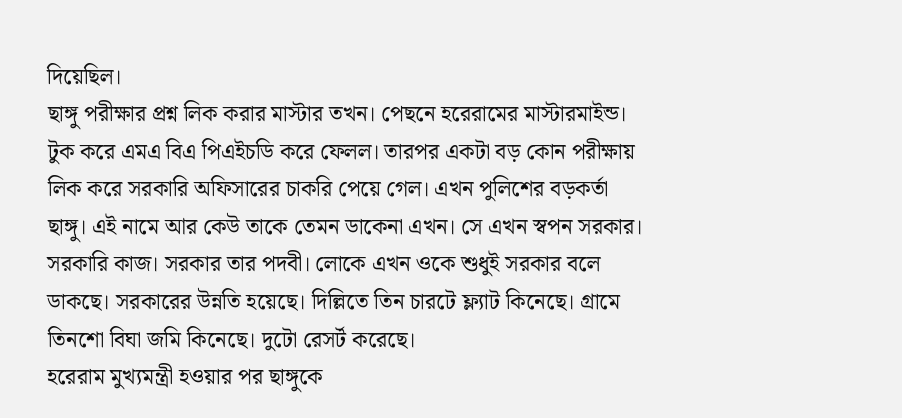দিয়েছিল।
ছাঙ্গু পরীক্ষার প্রশ্ন লিক করার মাস্টার তখন। পেছনে হরেরামের মাস্টারমাইন্ড। টুক করে এমএ বিএ পিএইচডি করে ফেলল। তারপর একটা বড় কোন পরীক্ষায় লিক করে সরকারি অফিসারের চাকরি পেয়ে গেল। এখন পুলিশের বড়কর্তা ছাঙ্গু। এই নামে আর কেউ তাকে তেমন ডাকেনা এখন। সে এখন স্বপন সরকার। সরকারি কাজ। সরকার তার পদবী। লোকে এখন ওকে শুধুই সরকার বলে ডাকছে। সরকারের উন্নতি হয়েছে। দিল্লিতে তিন চারটে ফ্ল্যাট কিনেছে। গ্রামে তিনশো বিঘা জমি কিনেছে। দুটো রেসর্ট করেছে।
হরেরাম মুখ্যমন্ত্রী হওয়ার পর ছাঙ্গুকে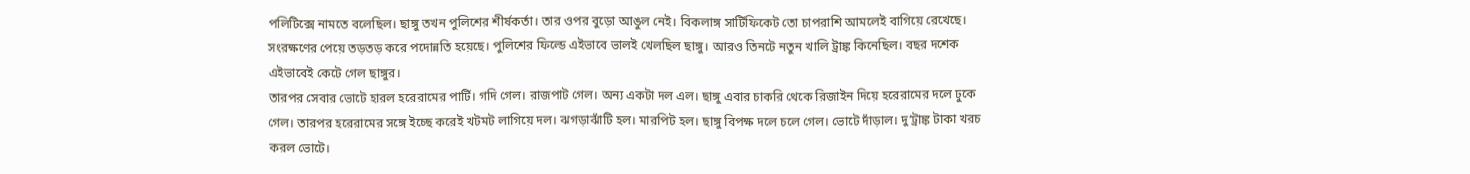পলিটিক্সে নামতে বলেছিল। ছাঙ্গু তখন পুলিশের শীর্ষকর্তা। তার ওপর বুড়ো আঙুল নেই। বিকলাঙ্গ সার্টিফিকেট তো চাপরাশি আমলেই বাগিয়ে রেখেছে। সংরক্ষণের পেয়ে তড়তড় করে পদোন্নতি হয়েছে। পুলিশের ফিল্ডে এইভাবে ভালই খেলছিল ছাঙ্গু। আরও তিনটে নতুন খালি ট্রাঙ্ক কিনেছিল। বছর দশেক এইভাবেই কেটে গেল ছাঙ্গুর।
তারপর সেবার ভোটে হারল হরেরামের পার্টি। গদি গেল। রাজপাট গেল। অন্য একটা দল এল। ছাঙ্গু এবার চাকরি থেকে রিজাইন দিয়ে হরেরামের দলে ঢুকে গেল। তারপর হরেরামের সঙ্গে ইচ্ছে করেই খটমট লাগিয়ে দল। ঝগড়াঝাঁটি হল। মারপিট হল। ছাঙ্গু বিপক্ষ দলে চলে গেল। ভোটে দাঁড়াল। দু’ট্রাঙ্ক টাকা খরচ করল ভোটে।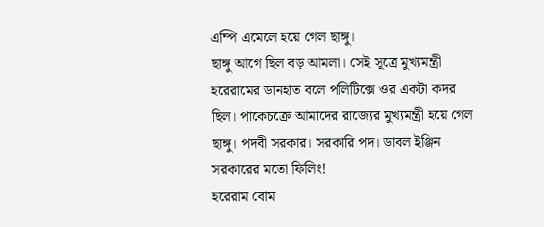এম্পি এমেলে হয়ে গেল ছাঙ্গু।
ছাঙ্গু আগে ছিল বড় আমলা। সেই সূত্রে মুখ্যমন্ত্রী হরেরামের ডানহাত বলে পলিটিক্সে ওর একটা কদর ছিল। পাকেচক্রে আমাদের রাজ্যের মুখ্যমন্ত্রী হয়ে গেল ছাঙ্গু। পদবী সরকার। সরকারি পদ। ডাবল ইঞ্জিন সরকারের মতো ফিলিং!
হরেরাম বোম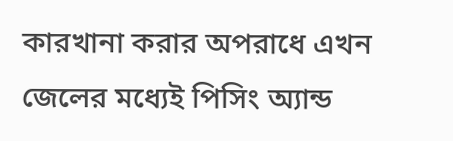কারখানা করার অপরাধে এখন জেলের মধ্যেই পিসিং অ্যান্ড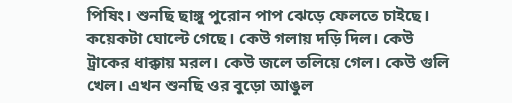পিষিং। শুনছি ছাঙ্গু পুরোন পাপ ঝেড়ে ফেলতে চাইছে। কয়েকটা ঘোল্টে গেছে। কেউ গলায় দড়ি দিল। কেউ ট্রাকের ধাক্কায় মরল। কেউ জলে তলিয়ে গেল। কেউ গুলি খেল। এখন শুনছি ওর বুড়ো আঙুল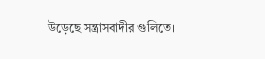উড়েছে সন্ত্রাসবাদীর গুলিতে।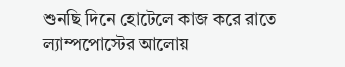শুনছি দিনে হোটেলে কাজ করে রাতে ল্যাম্পপোস্টের আলোয়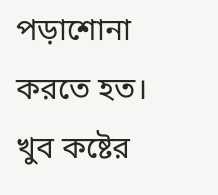পড়াশোনা করতে হত। খুব কষ্টের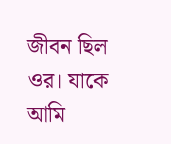জীবন ছিল ওর। যাকে আমি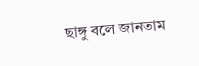ছাঙ্গু বলে জানতাম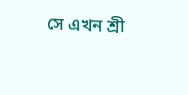সে এখন শ্রী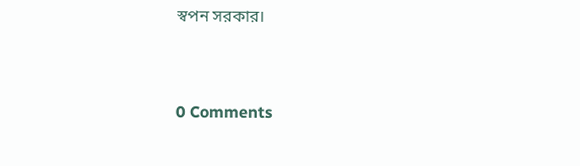স্বপন সরকার।


0 Comments